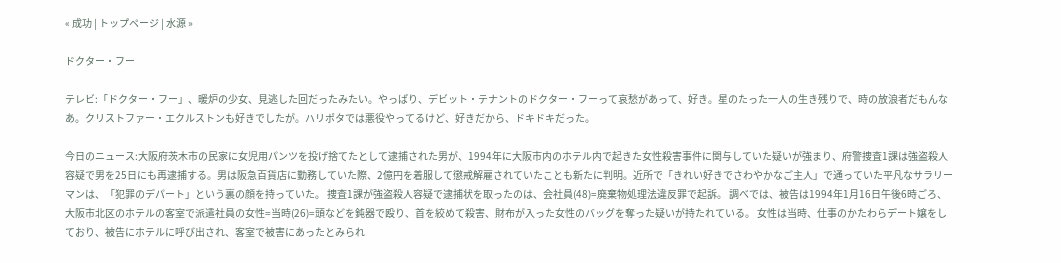« 成功 | トップページ | 水源 »

ドクター・フー

テレビ:「ドクター・フー」、暖炉の少女、見逃した回だったみたい。やっぱり、デビット・テナントのドクター・フーって哀愁があって、好き。星のたった一人の生き残りで、時の放浪者だもんなあ。クリストファー・エクルストンも好きでしたが。ハリポタでは悪役やってるけど、好きだから、ドキドキだった。

今日のニュース:大阪府茨木市の民家に女児用パンツを投げ捨てたとして逮捕された男が、1994年に大阪市内のホテル内で起きた女性殺害事件に関与していた疑いが強まり、府警捜査1課は強盗殺人容疑で男を25日にも再逮捕する。男は阪急百貨店に勤務していた際、2億円を着服して懲戒解雇されていたことも新たに判明。近所で「きれい好きでさわやかなご主人」で通っていた平凡なサラリーマンは、「犯罪のデパート」という裏の顔を持っていた。 捜査1課が強盗殺人容疑で逮捕状を取ったのは、会社員(48)=廃棄物処理法違反罪で起訴。 調べでは、被告は1994年1月16日午後6時ごろ、大阪市北区のホテルの客室で派遣社員の女性=当時(26)=頭などを鈍器で殴り、首を絞めて殺害、財布が入った女性のバッグを奪った疑いが持たれている。 女性は当時、仕事のかたわらデート嬢をしており、被告にホテルに呼び出され、客室で被害にあったとみられ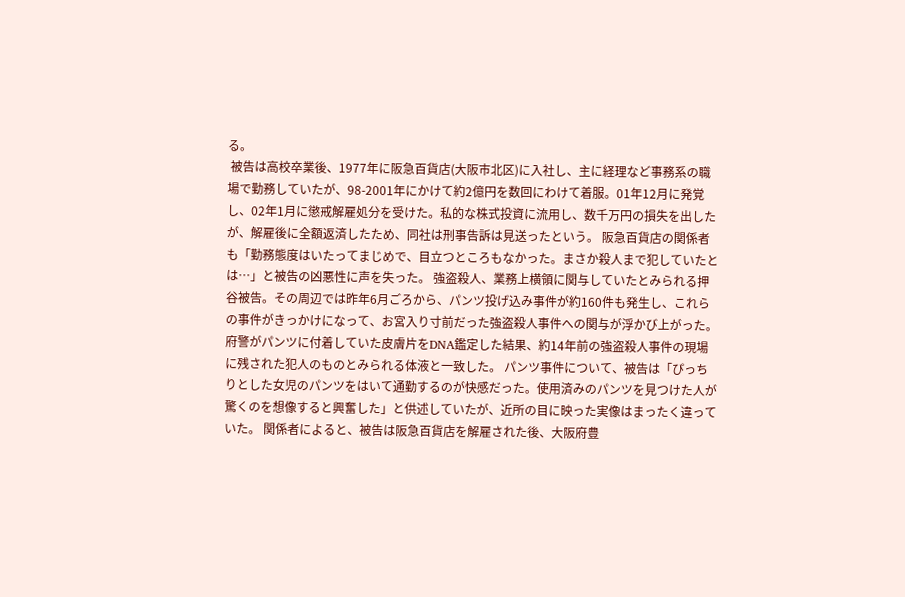る。
 被告は高校卒業後、1977年に阪急百貨店(大阪市北区)に入社し、主に経理など事務系の職場で勤務していたが、98-2001年にかけて約2億円を数回にわけて着服。01年12月に発覚し、02年1月に懲戒解雇処分を受けた。私的な株式投資に流用し、数千万円の損失を出したが、解雇後に全額返済したため、同社は刑事告訴は見送ったという。 阪急百貨店の関係者も「勤務態度はいたってまじめで、目立つところもなかった。まさか殺人まで犯していたとは…」と被告の凶悪性に声を失った。 強盗殺人、業務上横領に関与していたとみられる押谷被告。その周辺では昨年6月ごろから、パンツ投げ込み事件が約160件も発生し、これらの事件がきっかけになって、お宮入り寸前だった強盗殺人事件への関与が浮かび上がった。 府警がパンツに付着していた皮膚片をDNA鑑定した結果、約14年前の強盗殺人事件の現場に残された犯人のものとみられる体液と一致した。 パンツ事件について、被告は「ぴっちりとした女児のパンツをはいて通勤するのが快感だった。使用済みのパンツを見つけた人が驚くのを想像すると興奮した」と供述していたが、近所の目に映った実像はまったく違っていた。 関係者によると、被告は阪急百貨店を解雇された後、大阪府豊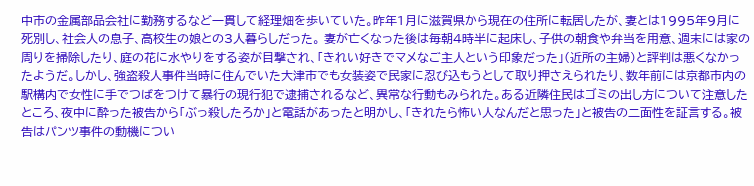中市の金属部品会社に勤務するなど一貫して経理畑を歩いていた。昨年1月に滋賀県から現在の住所に転居したが、妻とは1995年9月に死別し、社会人の息子、高校生の娘との3人暮らしだった。 妻が亡くなった後は毎朝4時半に起床し、子供の朝食や弁当を用意、週末には家の周りを掃除したり、庭の花に水やりをする姿が目撃され、「きれい好きでマメなご主人という印象だった」(近所の主婦)と評判は悪くなかったようだ。しかし、強盗殺人事件当時に住んでいた大津市でも女装姿で民家に忍び込もうとして取り押さえられたり、数年前には京都市内の駅構内で女性に手でつばをつけて暴行の現行犯で逮捕されるなど、異常な行動もみられた。ある近隣住民はゴミの出し方について注意したところ、夜中に酔った被告から「ぶっ殺したろか」と電話があったと明かし、「きれたら怖い人なんだと思った」と被告の二面性を証言する。被告はパンツ事件の動機につい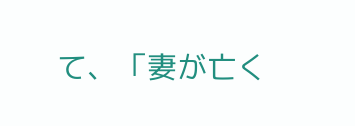て、「妻が亡く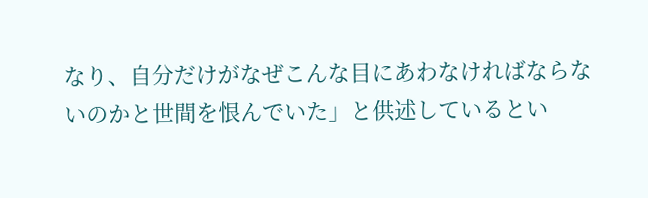なり、自分だけがなぜこんな目にあわなければならないのかと世間を恨んでいた」と供述しているとい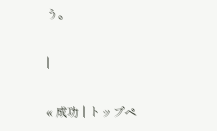う。

|

« 成功 | トップペ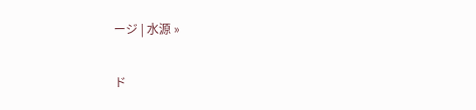ージ | 水源 »

ド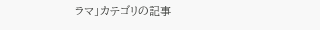ラマ」カテゴリの記事